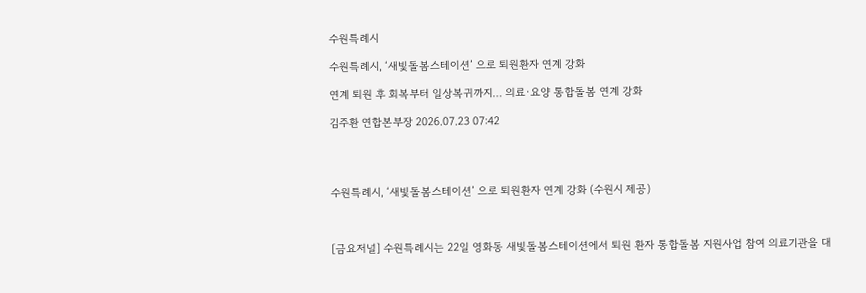수원특례시

수원특례시, ‘새빛돌봄스테이션’ 으로 퇴원환자 연계 강화

연계 퇴원 후 회복부터 일상복귀까지… 의료·요양 통합돌봄 연계 강화

김주환 연합본부장 2026.07.23 07:42




수원특례시, ‘새빛돌봄스테이션’ 으로 퇴원환자 연계 강화 (수원시 제공)



[금요저널] 수원특례시는 22일 영화동 새빛돌봄스테이션에서 퇴원 환자 통합돌봄 지원사업 참여 의료기관을 대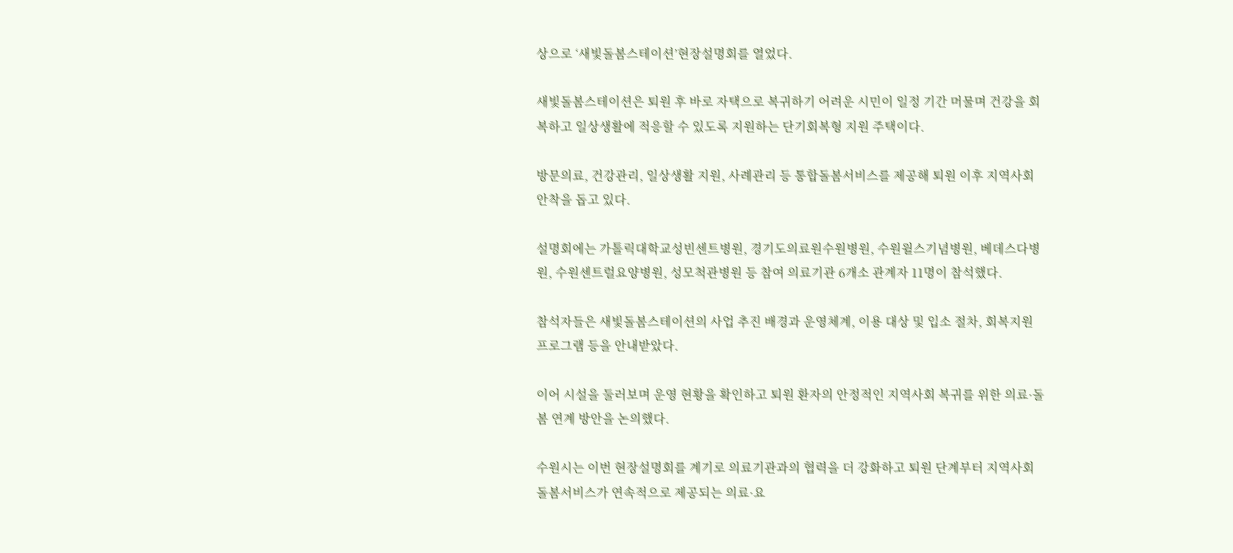상으로 ‘새빛돌봄스테이션’현장설명회를 열었다.

새빛돌봄스테이션은 퇴원 후 바로 자택으로 복귀하기 어려운 시민이 일정 기간 머물며 건강을 회복하고 일상생활에 적응할 수 있도록 지원하는 단기회복형 지원 주택이다.

방문의료, 건강관리, 일상생활 지원, 사례관리 등 통합돌봄서비스를 제공해 퇴원 이후 지역사회 안착을 돕고 있다.

설명회에는 가톨릭대학교성빈센트병원, 경기도의료원수원병원, 수원윌스기념병원, 베데스다병원, 수원센트럴요양병원, 성모척관병원 등 참여 의료기관 6개소 관계자 11명이 참석했다.

참석자들은 새빛돌봄스테이션의 사업 추진 배경과 운영체계, 이용 대상 및 입소 절차, 회복지원 프로그램 등을 안내받았다.

이어 시설을 둘러보며 운영 현황을 확인하고 퇴원 환자의 안정적인 지역사회 복귀를 위한 의료·돌봄 연계 방안을 논의했다.

수원시는 이번 현장설명회를 계기로 의료기관과의 협력을 더 강화하고 퇴원 단계부터 지역사회 돌봄서비스가 연속적으로 제공되는 의료·요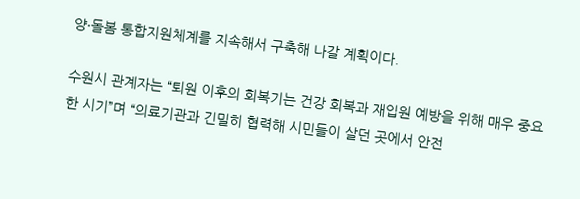양·돌봄 통합지원체계를 지속해서 구축해 나갈 계획이다.

수원시 관계자는 “퇴원 이후의 회복기는 건강 회복과 재입원 예방을 위해 매우 중요한 시기”며 “의료기관과 긴밀히 협력해 시민들이 살던 곳에서 안전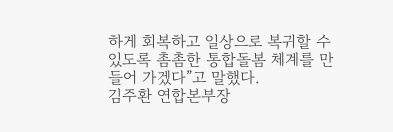하게 회복하고 일상으로 복귀할 수 있도록 촘촘한 통합돌봄 체계를 만들어 가겠다”고 말했다.
김주환 연합본부장